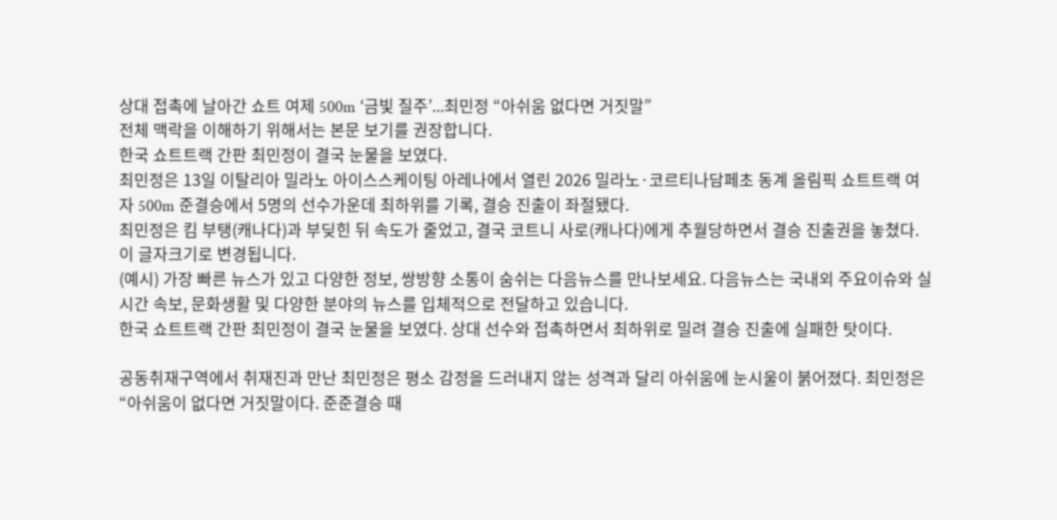상대 접촉에 날아간 쇼트 여제 500m ‘금빛 질주’...최민정 “아쉬움 없다면 거짓말”
전체 맥락을 이해하기 위해서는 본문 보기를 권장합니다.
한국 쇼트트랙 간판 최민정이 결국 눈물을 보였다.
최민정은 13일 이탈리아 밀라노 아이스스케이팅 아레나에서 열린 2026 밀라노·코르티나담페초 동계 올림픽 쇼트트랙 여자 500m 준결승에서 5명의 선수가운데 최하위를 기록, 결승 진출이 좌절됐다.
최민정은 킴 부탱(캐나다)과 부딪힌 뒤 속도가 줄었고, 결국 코트니 사로(캐나다)에게 추월당하면서 결승 진출권을 놓쳤다.
이 글자크기로 변경됩니다.
(예시) 가장 빠른 뉴스가 있고 다양한 정보, 쌍방향 소통이 숨쉬는 다음뉴스를 만나보세요. 다음뉴스는 국내외 주요이슈와 실시간 속보, 문화생활 및 다양한 분야의 뉴스를 입체적으로 전달하고 있습니다.
한국 쇼트트랙 간판 최민정이 결국 눈물을 보였다. 상대 선수와 접촉하면서 최하위로 밀려 결승 진출에 실패한 탓이다.

공동취재구역에서 취재진과 만난 최민정은 평소 감정을 드러내지 않는 성격과 달리 아쉬움에 눈시울이 붉어졌다. 최민정은 “아쉬움이 없다면 거짓말이다. 준준결승 때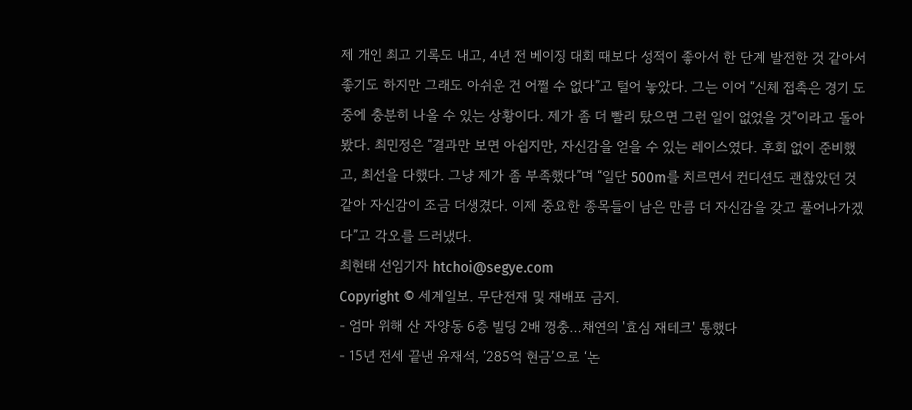제 개인 최고 기록도 내고, 4년 전 베이징 대회 때보다 성적이 좋아서 한 단계 발전한 것 같아서 좋기도 하지만 그래도 아쉬운 건 어쩔 수 없다”고 털어 놓았다. 그는 이어 “신체 접촉은 경기 도중에 충분히 나올 수 있는 상황이다. 제가 좀 더 빨리 탔으면 그런 일이 없었을 것”이라고 돌아봤다. 최민정은 “결과만 보면 아쉽지만, 자신감을 얻을 수 있는 레이스였다. 후회 없이 준비했고, 최선을 다했다. 그냥 제가 좀 부족했다”며 “일단 500m를 치르면서 컨디션도 괜찮았던 것 같아 자신감이 조금 더생겼다. 이제 중요한 종목들이 남은 만큼 더 자신감을 갖고 풀어나가겠다”고 각오를 드러냈다.
최현태 선임기자 htchoi@segye.com
Copyright © 세계일보. 무단전재 및 재배포 금지.
- 엄마 위해 산 자양동 6층 빌딩 2배 껑충…채연의 '효심 재테크' 통했다
- 15년 전세 끝낸 유재석, ‘285억 현금’으로 ‘논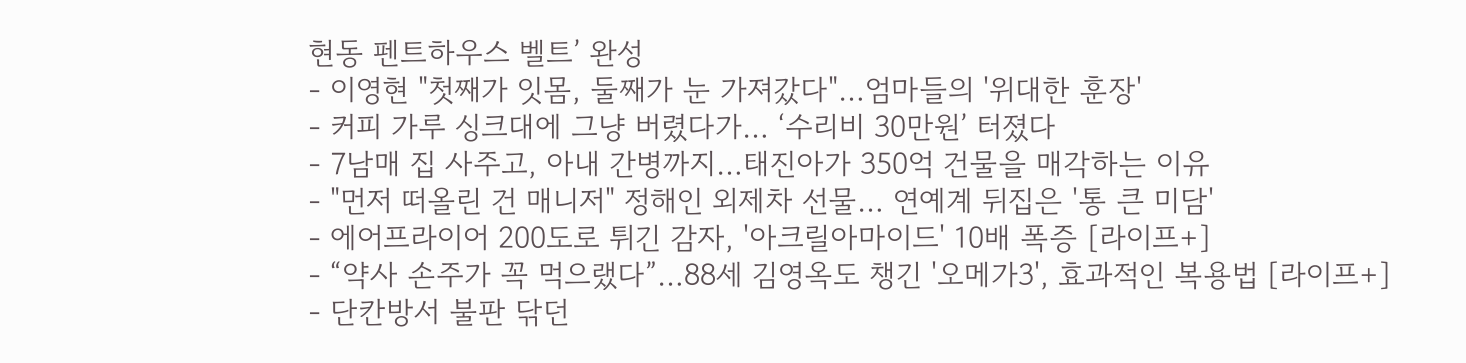현동 펜트하우스 벨트’ 완성
- 이영현 "첫째가 잇몸, 둘째가 눈 가져갔다"…엄마들의 '위대한 훈장'
- 커피 가루 싱크대에 그냥 버렸다가… ‘수리비 30만원’ 터졌다
- 7남매 집 사주고, 아내 간병까지…태진아가 350억 건물을 매각하는 이유
- "먼저 떠올린 건 매니저" 정해인 외제차 선물… 연예계 뒤집은 '통 큰 미담'
- 에어프라이어 200도로 튀긴 감자, '아크릴아마이드' 10배 폭증 [라이프+]
- “약사 손주가 꼭 먹으랬다”…88세 김영옥도 챙긴 '오메가3', 효과적인 복용법 [라이프+]
- 단칸방서 불판 닦던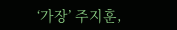‘가장’ 주지훈,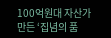100억원대 자산가 만든 ‘집념의 품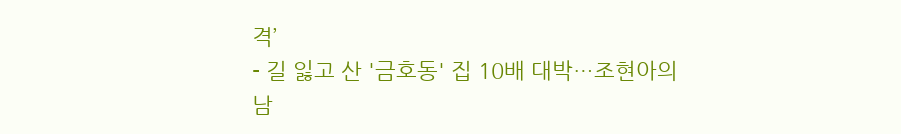격’
- 길 잃고 산 '금호동' 집 10배 대박…조현아의 남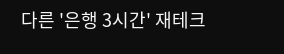다른 '은행 3시간' 재테크